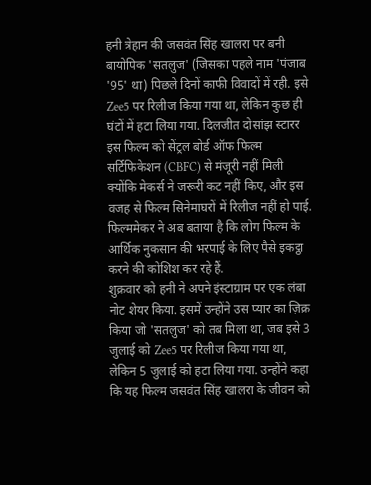हनी त्रेहान की जसवंत सिंह खालरा पर बनी बायोपिक 'सतलुज' (जिसका पहले नाम 'पंजाब '95' था) पिछले दिनों काफी विवादों में रही. इसे Zee5 पर रिलीज किया गया था, लेकिन कुछ ही घंटों में हटा लिया गया. दिलजीत दोसांझ स्टारर इस फिल्म को सेंट्रल बोर्ड ऑफ फिल्म सर्टिफिकेशन (CBFC) से मंजूरी नहीं मिली क्योंकि मेकर्स ने जरूरी कट नहीं किए, और इस वजह से फिल्म सिनेमाघरों में रिलीज नहीं हो पाई. फिल्ममेकर ने अब बताया है कि लोग फिल्म के आर्थिक नुकसान की भरपाई के लिए पैसे इकट्ठा करने की कोशिश कर रहे हैं.
शुक्रवार को हनी ने अपने इंस्टाग्राम पर एक लंबा नोट शेयर किया. इसमें उन्होंने उस प्यार का ज़िक्र किया जो 'सतलुज' को तब मिला था, जब इसे 3 जुलाई को Zee5 पर रिलीज किया गया था, लेकिन 5 जुलाई को हटा लिया गया. उन्होंने कहा कि यह फिल्म जसवंत सिंह खालरा के जीवन को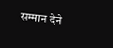सम्मान देने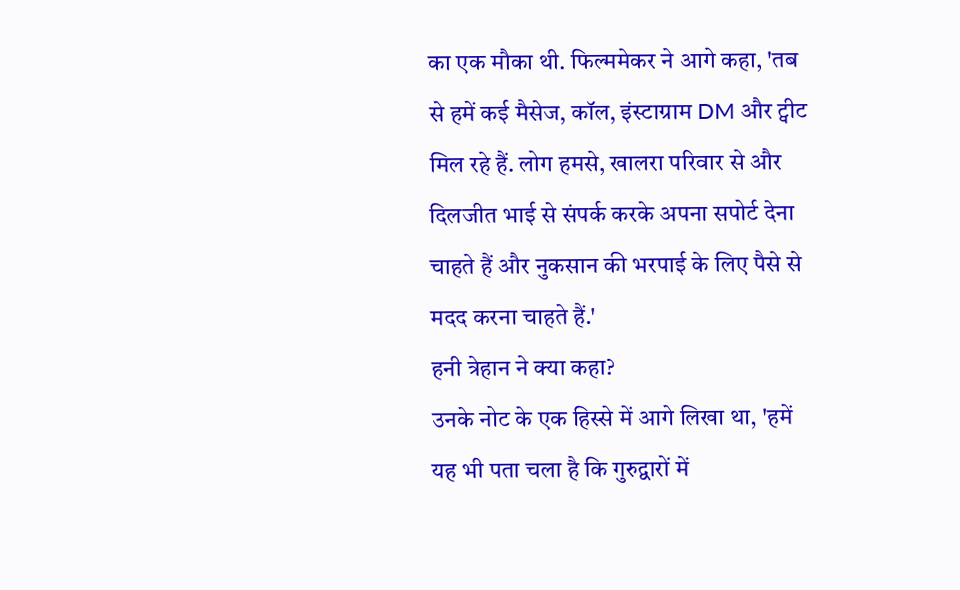का एक मौका थी. फिल्ममेकर ने आगे कहा, 'तब से हमें कई मैसेज, कॉल, इंस्टाग्राम DM और ट्वीट मिल रहे हैं. लोग हमसे, खालरा परिवार से और दिलजीत भाई से संपर्क करके अपना सपोर्ट देना चाहते हैं और नुकसान की भरपाई के लिए पैसे से मदद करना चाहते हैं.'
हनी त्रेहान ने क्या कहा?
उनके नोट के एक हिस्से में आगे लिखा था, 'हमें यह भी पता चला है कि गुरुद्वारों में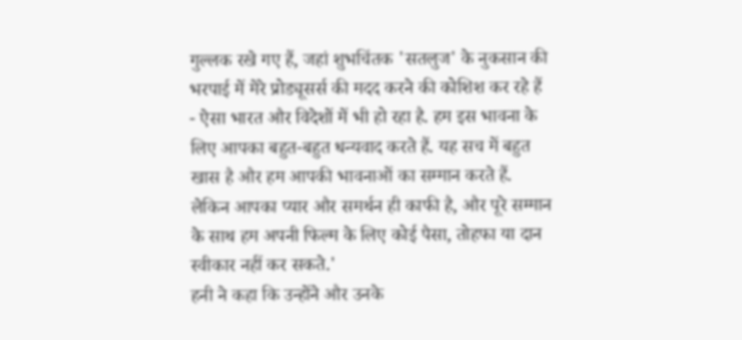गुल्लक रखे गए हैं, जहां शुभचिंतक 'सतलुज' के नुकसान की भरपाई में मेरे प्रोड्यूसर्स की मदद करने की कोशिश कर रहे हैं - ऐसा भारत और विदेशों में भी हो रहा है. हम इस भावना के लिए आपका बहुत-बहुत धन्यवाद करते हैं. यह सच में बहुत खास है और हम आपकी भावनाओं का सम्मान करते हैं. लेकिन आपका प्यार और समर्थन ही काफी है, और पूरे सम्मान के साथ हम अपनी फिल्म के लिए कोई पैसा, तोहफा या दान स्वीकार नहीं कर सकते.'
हनी ने कहा कि उन्होंने और उनके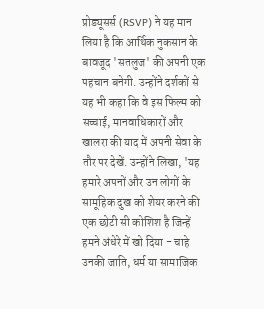प्रोड्यूसर्स (RSVP) ने यह मान लिया है कि आर्थिक नुकसान के बावजूद 'सतलुज' की अपनी एक पहचान बनेगी. उन्होंने दर्शकों से यह भी कहा कि वे इस फिल्म को सच्चाई, मानवाधिकारों और खालरा की याद में अपनी सेवा के तौर पर देखें. उन्होंने लिखा, 'यह हमारे अपनों और उन लोगों के सामूहिक दुख को शेयर करने की एक छोटी सी कोशिश है जिन्हें हमने अंधेरे में खो दिया - चाहे उनकी जाति, धर्म या सामाजिक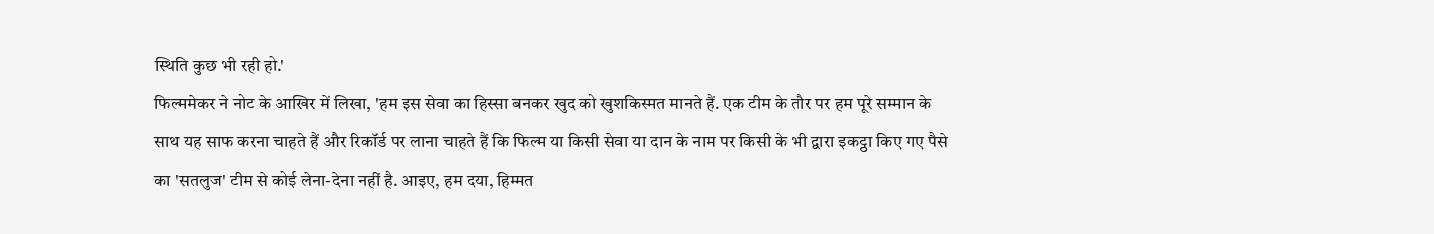स्थिति कुछ भी रही हो.'
फिल्ममेकर ने नोट के आखिर में लिखा, 'हम इस सेवा का हिस्सा बनकर खुद को खुशकिस्मत मानते हैं. एक टीम के तौर पर हम पूरे सम्मान के साथ यह साफ करना चाहते हैं और रिकॉर्ड पर लाना चाहते हैं कि फिल्म या किसी सेवा या दान के नाम पर किसी के भी द्वारा इकट्ठा किए गए पैसे का 'सतलुज' टीम से कोई लेना-देना नहीं है. आइए, हम दया, हिम्मत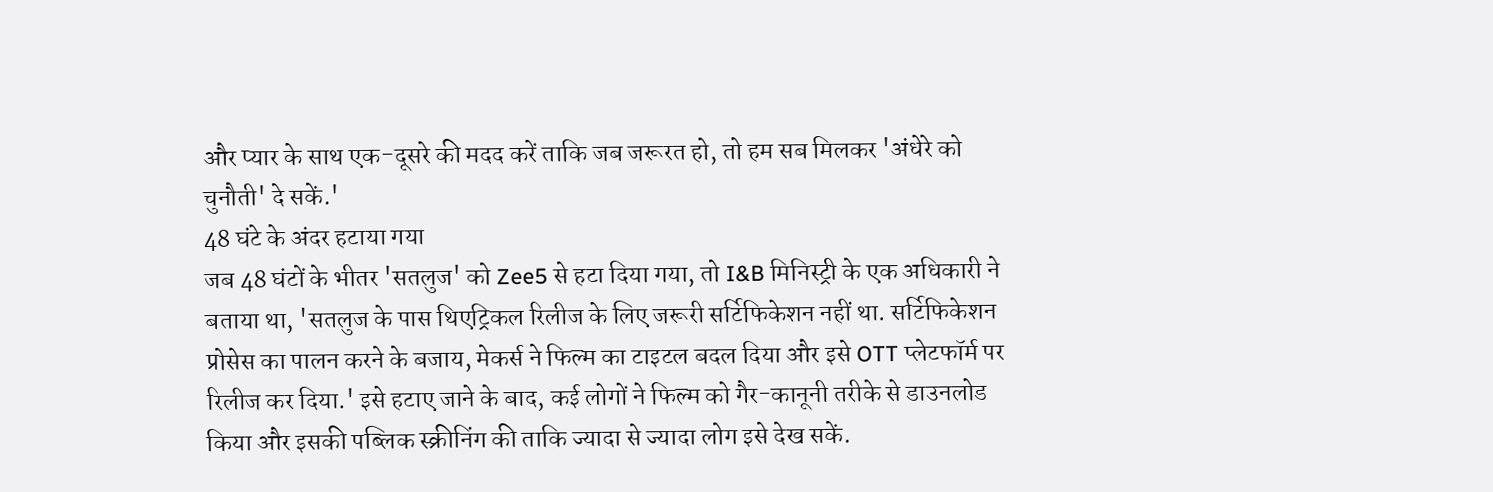और प्यार के साथ एक-दूसरे की मदद करें ताकि जब जरूरत हो, तो हम सब मिलकर 'अंधेरे को चुनौती' दे सकें.'
48 घंटे के अंदर हटाया गया
जब 48 घंटों के भीतर 'सतलुज' को Zee5 से हटा दिया गया, तो I&B मिनिस्ट्री के एक अधिकारी ने बताया था, 'सतलुज के पास थिएट्रिकल रिलीज के लिए जरूरी सर्टिफिकेशन नहीं था. सर्टिफिकेशन प्रोसेस का पालन करने के बजाय, मेकर्स ने फिल्म का टाइटल बदल दिया और इसे OTT प्लेटफॉर्म पर रिलीज कर दिया.' इसे हटाए जाने के बाद, कई लोगों ने फिल्म को गैर-कानूनी तरीके से डाउनलोड किया और इसकी पब्लिक स्क्रीनिंग की ताकि ज्यादा से ज्यादा लोग इसे देख सकें.